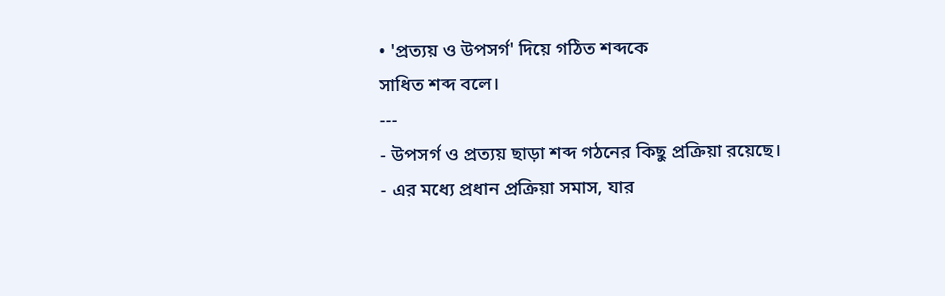• 'প্রত্যয় ও উপসর্গ' দিয়ে গঠিত শব্দকে
সাধিত শব্দ বলে।
---
- উপসর্গ ও প্রত্যয় ছাড়া শব্দ গঠনের কিছু প্রক্রিয়া রয়েছে।
- এর মধ্যে প্রধান প্রক্রিয়া সমাস, যার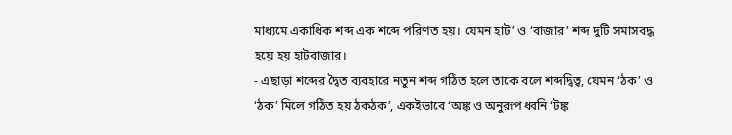মাধ্যমে একাধিক শব্দ এক শব্দে পরিণত হয়। যেমন হাট’ ও ‘বাজার’ শব্দ দুটি সমাসবদ্ধ হয়ে হয় হাটবাজার।
- এছাড়া শব্দের দ্বৈত ব্যবহারে নতুন শব্দ গঠিত হলে তাকে বলে শব্দদ্বিত্ব, যেমন ‘ঠক’ ও ‘ঠক’ মিলে গঠিত হয় ঠকঠক’, একইভাবে ‘অঙ্ক ও অনুরূপ ধ্বনি ‘টঙ্ক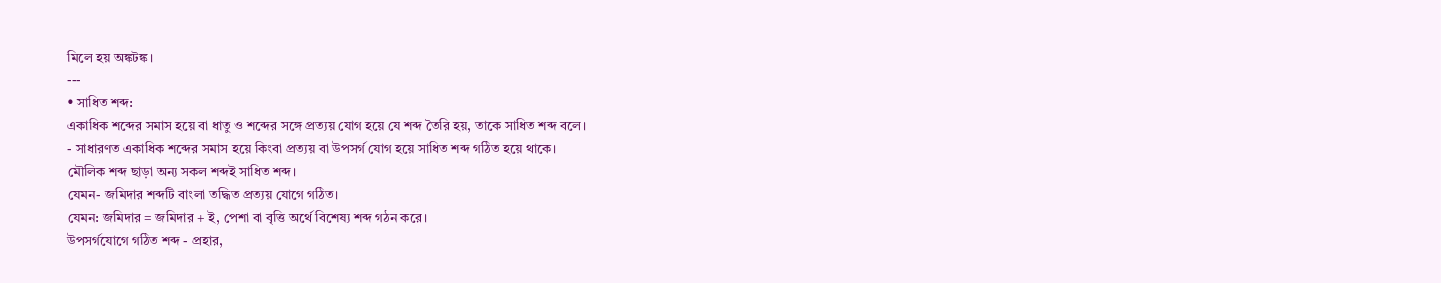মিলে হয় অঙ্কটঙ্ক।
---
• সাধিত শব্দ:
একাধিক শব্দের সমাস হয়ে বা ধাতু ও শব্দের সঙ্গে প্রত্যয় যোগ হয়ে যে শব্দ তৈরি হয়, তাকে সাধিত শব্দ বলে।
- সাধারণত একাধিক শব্দের সমাস হয়ে কিংবা প্রত্যয় বা উপসর্গ যোগ হয়ে সাধিত শব্দ গঠিত হয়ে থাকে।
মৌলিক শব্দ ছাড়া অন্য সকল শব্দই সাধিত শব্দ।
যেমন- জমিদার শব্দটি বাংলা তদ্ধিত প্রত্যয় যোগে গঠিত।
যেমন: জমিদার = জমিদার + ই, পেশা বা বৃত্তি অর্থে বিশেষ্য শব্দ গঠন করে।
উপসর্গযোগে গঠিত শব্দ - প্রহার,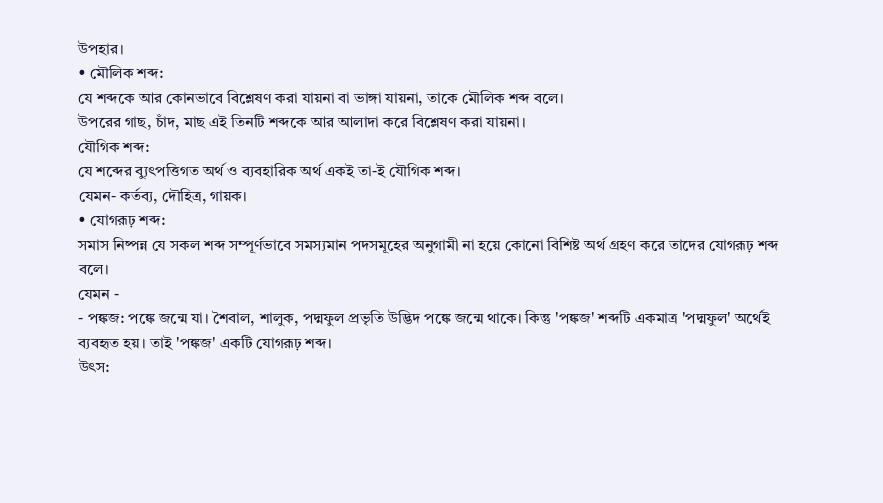উপহার।
• মৌলিক শব্দ:
যে শব্দকে আর কোনভাবে বিশ্লেষণ করা যায়না বা ভাঙ্গা যায়না, তাকে মৌলিক শব্দ বলে।
উপরের গাছ, চাঁদ, মাছ এই তিনটি শব্দকে আর আলাদা করে বিশ্লেষণ করা যায়না।
যৌগিক শব্দ:
যে শব্দের ব্যুৎপত্তিগত অর্থ ও ব্যবহারিক অর্থ একই তা-ই যৌগিক শব্দ।
যেমন- কর্তব্য, দৌহিত্র, গায়ক।
• যোগরূঢ় শব্দ:
সমাস নিষ্পন্ন যে সকল শব্দ সম্পূর্ণভাবে সমস্যমান পদসমূহের অনুগামী না হয়ে কোনো বিশিষ্ট অর্থ গ্রহণ করে তাদের যোগরূঢ় শব্দ বলে।
যেমন -
- পঙ্কজ: পঙ্কে জন্মে যা। শৈবাল, শালুক, পদ্মফুল প্রভৃতি উদ্ভিদ পঙ্কে জন্মে থাকে। কিন্তু 'পঙ্কজ' শব্দটি একমাত্র 'পদ্মফুল' অর্থেই ব্যবহৃত হয়। তাই 'পঙ্কজ' একটি যোগরূঢ় শব্দ।
উৎস: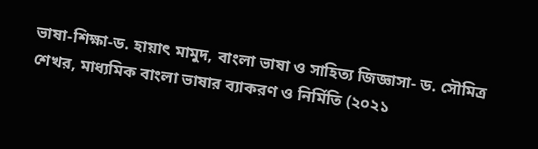ভাষা-শিক্ষা-ড. হায়াৎ মামুদ, বাংলা ভাষা ও সাহিত্য জিজ্ঞাসা- ড. সৌমিত্র শেখর, মাধ্যমিক বাংলা ভাষার ব্যাকরণ ও নির্মিতি (২০২১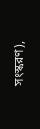সংস্করণ),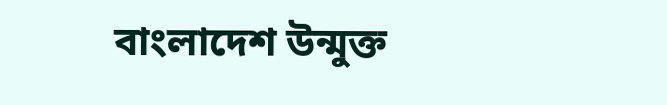বাংলাদেশ উন্মুক্ত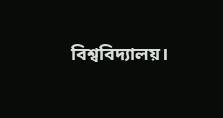বিশ্ববিদ্যালয়।